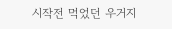시작전 먹었던 우거지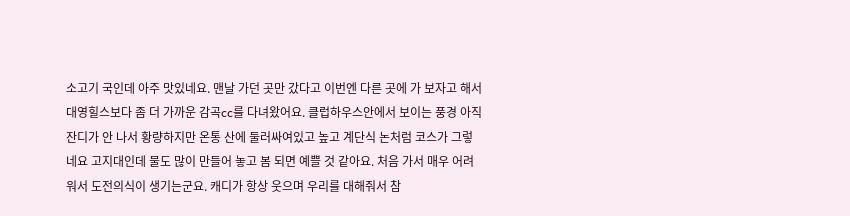소고기 국인데 아주 맛있네요. 맨날 가던 곳만 갔다고 이번엔 다른 곳에 가 보자고 해서 대영힐스보다 좀 더 가까운 감곡cc를 다녀왔어요. 클럽하우스안에서 보이는 풍경 아직 잔디가 안 나서 황량하지만 온통 산에 둘러싸여있고 높고 계단식 논처럼 코스가 그렇네요 고지대인데 물도 많이 만들어 놓고 봄 되면 예쁠 것 같아요. 처음 가서 매우 어려워서 도전의식이 생기는군요. 캐디가 항상 웃으며 우리를 대해줘서 참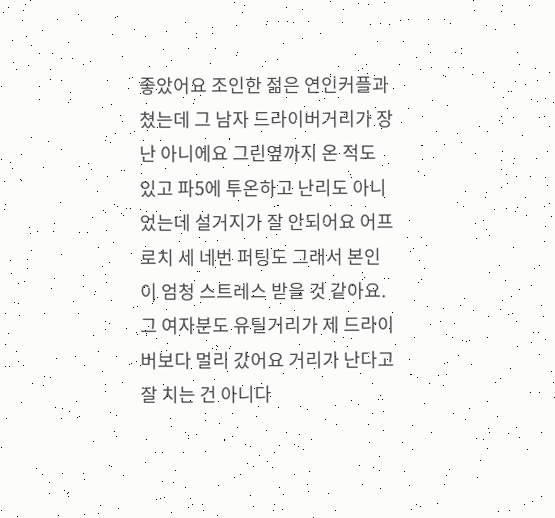좋았어요 조인한 젊은 연인커플과 쳤는데 그 남자 드라이버거리가 장난 아니에요 그린옆까지 온 적도 있고 파5에 투온하고 난리도 아니었는데 설거지가 잘 안되어요 어프로치 세 네번 퍼팅도 그래서 본인이 엄청 스트레스 받을 것 같아요. 그 여자분도 유틸거리가 제 드라이버보다 멀리 갔어요 거리가 난다고 잘 치는 건 아니다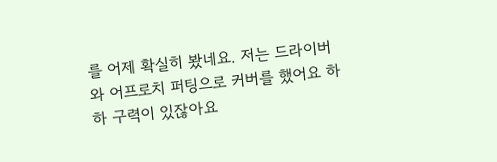를 어제 확실히 봤네요. 저는 드라이버와 어프로치 퍼팅으로 커버를 했어요 하하 구력이 있잖아요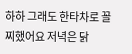하하 그래도 한타차로 꼴찌했어요 저녁은 닭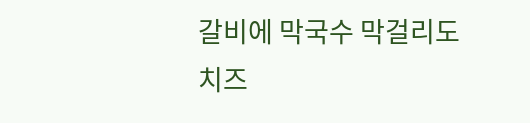갈비에 막국수 막걸리도 치즈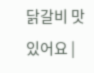닭갈비 맛있어요 |